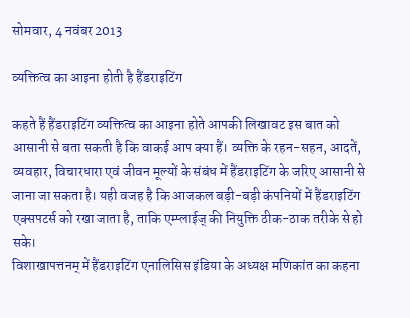सोमवार, 4 नवंबर 2013

व्यक्तित्व का आइना होती है हैंडराइटिंग

कहते हैं हैंडराइटिंग व्यक्तित्व का आइना होते आपकी लिखावट इस बात को आसानी से बता सकती है कि वाकई आप क्या हैं। व्यक्ति के रहन-सहन, आदतें, व्यवहार, विचारधारा एवं जीवन मूल्यों के संबंध में हैंडराइटिंग के जरिए आसानी से जाना जा सकता है। यही वजह है कि आजकल बड़ी-बड़ी कंपनियों में हैंडराइटिंग एक्सपटर्स को रखा जाता है, ताकि एम्प्लाईज् की नियुक्ति ठीक-ठाक तरीके से हो सके।
विशाखापत्तनम् में हैंडराइटिंग एनालिसिस इंडिया के अध्यक्ष मणिकांत का कहना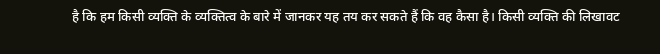है कि हम किसी व्यक्ति के व्यक्तित्व के बारे में जानकर यह तय कर सकते हैं कि वह कैसा है। किसी व्यक्ति की लिखावट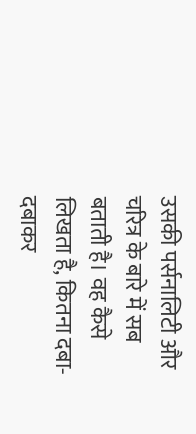उसकी पर्सनालिटी और चरित्र के बारे में सब बताती है। वह कैसे लिखता है, कितना दबा-दबाकर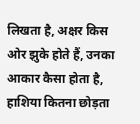लिखता है, अक्षर किस ओर झुके होते हैं, उनका आकार कैसा होता है, हाशिया कितना छोड़ता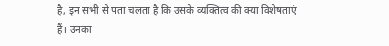है, इन सभी से पता चलता है कि उसके व्यक्तित्व की क्या विशेषताएं हैं। उनका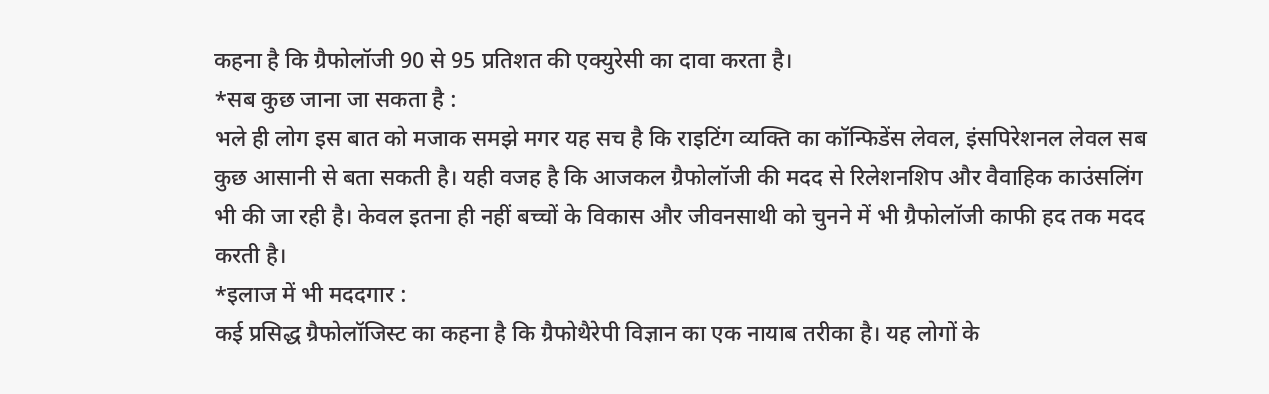कहना है कि ग्रैफोलॉजी 90 से 95 प्रतिशत की एक्युरेसी का दावा करता है।
*सब कुछ जाना जा सकता है :
भले ही लोग इस बात को मजाक समझे मगर यह सच है कि राइटिंग व्यक्ति का कॉन्फिडेंस लेवल, इंसपिरेशनल लेवल सब कुछ आसानी से बता सकती है। यही वजह है कि आजकल ग्रैफोलॉजी की मदद से रिलेशनशिप और वैवाहिक काउंसलिंग भी की जा रही है। केवल इतना ही नहीं बच्चों के विकास और जीवनसाथी को चुनने में भी ग्रैफोलॉजी काफी हद तक मदद करती है।
*इलाज में भी मददगार :
कई प्रसिद्ध ग्रैफोलॉजिस्ट का कहना है कि ग्रैफोथैरेपी विज्ञान का एक नायाब तरीका है। यह लोगों के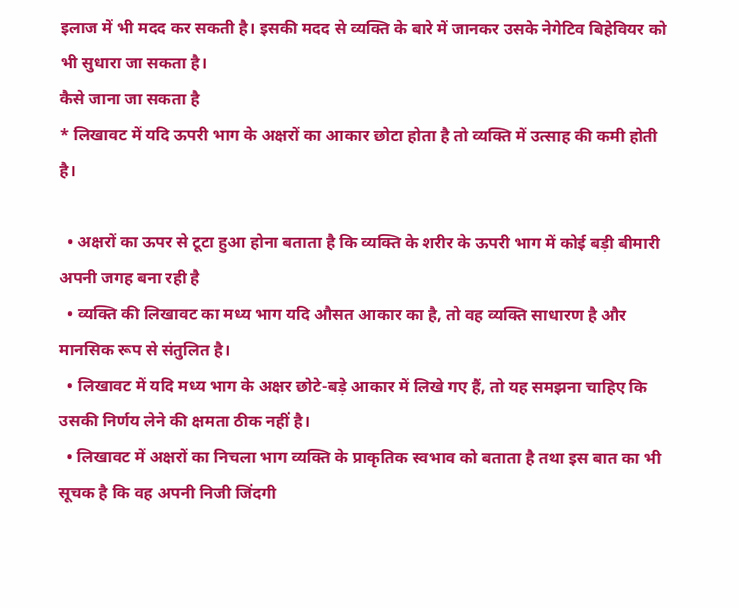इलाज में भी मदद कर सकती है। इसकी मदद से व्यक्ति के बारे में जानकर उसके नेगेटिव बिहेवियर को भी सुधारा जा सकता है।
कैसे जाना जा सकता है
* लिखावट में यदि ऊपरी भाग के अक्षरों का आकार छोटा होता है तो व्यक्ति में उत्साह की कमी होती है।

  • अक्षरों का ऊपर से टूटा हुआ होना बताता है कि व्यक्ति के शरीर के ऊपरी भाग में कोई बड़ी बीमारी अपनी जगह बना रही है
  • व्यक्ति की लिखावट का मध्य भाग यदि औसत आकार का है, तो वह व्यक्ति साधारण है और मानसिक रूप से संतुलित है।
  • लिखावट में यदि मध्य भाग के अक्षर छोटे-बड़े आकार में लिखे गए हैं, तो यह समझना चाहिए कि उसकी निर्णय लेने की क्षमता ठीक नहीं है।
  • लिखावट में अक्षरों का निचला भाग व्यक्ति के प्राकृतिक स्वभाव को बताता है तथा इस बात का भी सूचक है कि वह अपनी निजी जिंदगी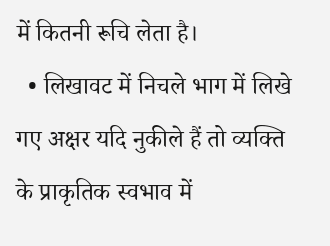में कितनी रूचि लेता है।
  • लिखावट में निचले भाग में लिखे गए अक्षर यदि नुकीले हैं तो व्यक्ति के प्राकृतिक स्वभाव में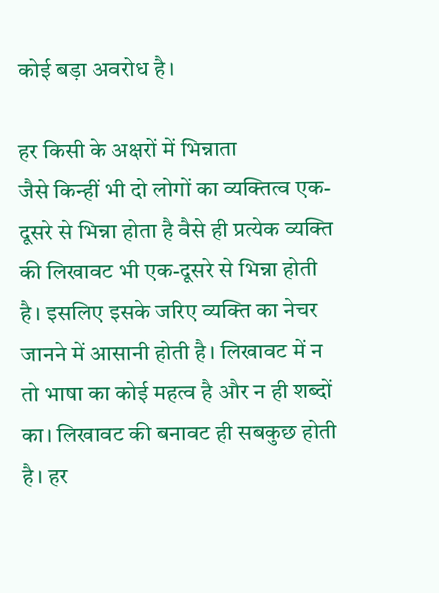कोई बड़ा अवरोध है।

हर किसी के अक्षरों में भिन्नाता
जैसे किन्हीं भी दो लोगों का व्यक्तित्व एक-दूसरे से भिन्ना होता है वैसे ही प्रत्येक व्यक्ति की लिखावट भी एक-दूसरे से भिन्ना होती है। इसलिए इसके जरिए व्यक्ति का नेचर जानने में आसानी होती है। लिखावट में न तो भाषा का कोई महत्व है और न ही शब्दों का। लिखावट की बनावट ही सबकुछ होती है। हर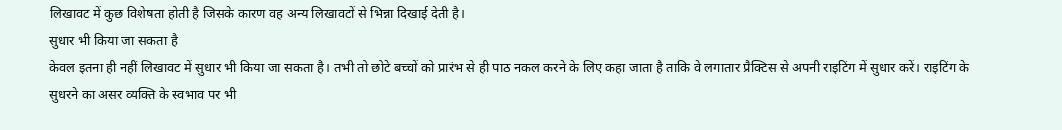लिखावट में कुछ विशेषता होती है जिसके कारण वह अन्य लिखावटों से भिन्ना दिखाई देती है।
सुधार भी किया जा सकता है
केवल इतना ही नहीं लिखावट में सुधार भी किया जा सकता है। तभी तो छोटे बच्चों को प्रारंभ से ही पाठ नकल करने के लिए कहा जाता है ताकि वे लगातार प्रैक्टिस से अपनी राइटिंग में सुधार करें। राइटिंग के सुधरने का असर व्यक्ति के स्वभाव पर भी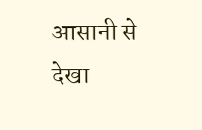आसानी से देखा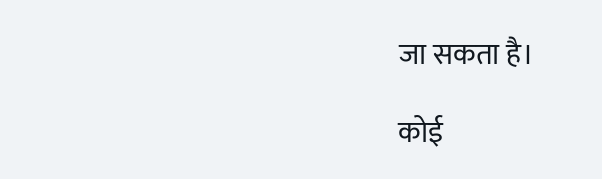जा सकता है।

कोई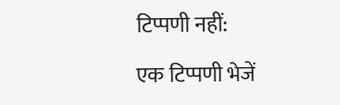टिप्पणी नहीं:

एक टिप्पणी भेजें